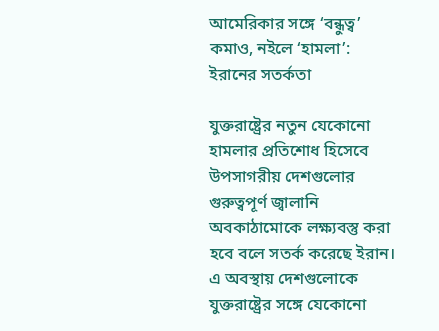আমেরিকার সঙ্গে ‘বন্ধুত্ব’ কমাও, নইলে ‘হামলা’: ইরানের সতর্কতা

যুক্তরাষ্ট্রের নতুন যেকোনো হামলার প্রতিশোধ হিসেবে উপসাগরীয় দেশগুলোর গুরুত্বপূর্ণ জ্বালানি অবকাঠামোকে লক্ষ্যবস্তু করা হবে বলে সতর্ক করেছে ইরান। এ অবস্থায় দেশগুলোকে যুক্তরাষ্ট্রের সঙ্গে যেকোনো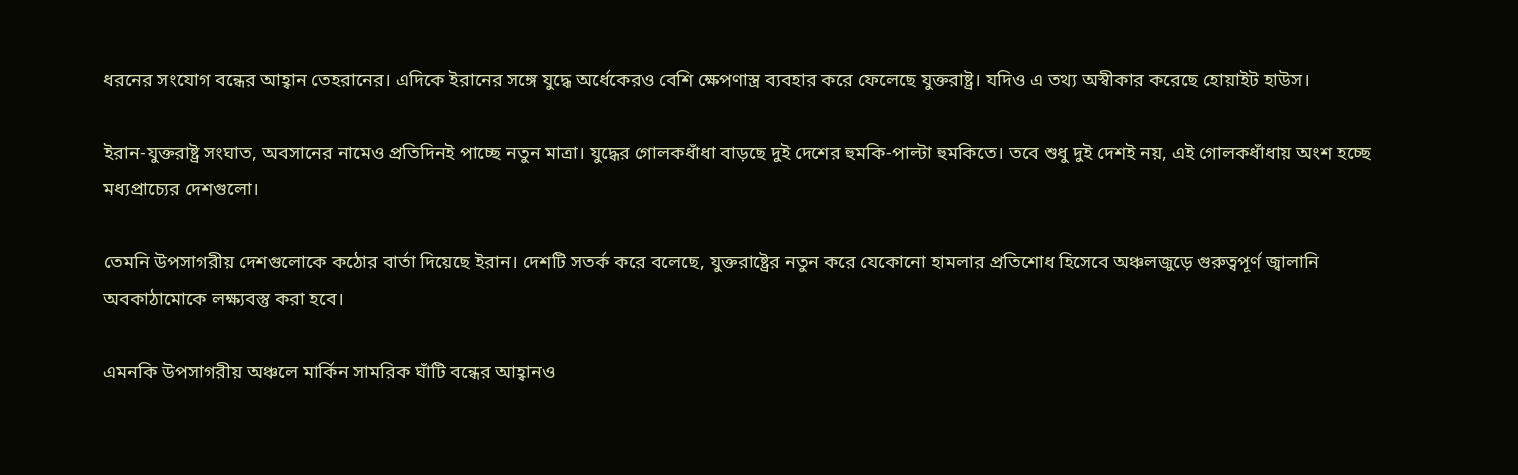ধরনের সংযোগ বন্ধের আহ্বান তেহরানের। এদিকে ইরানের সঙ্গে যুদ্ধে অর্ধেকেরও বেশি ক্ষেপণাস্ত্র ব্যবহার করে ফেলেছে যুক্তরাষ্ট্র। যদিও এ তথ্য অস্বীকার করেছে হোয়াইট হাউস।

ইরান-যুক্তরাষ্ট্র সংঘাত, অবসানের নামেও প্রতিদিনই পাচ্ছে নতুন মাত্রা। যুদ্ধের গোলকধাঁধা বাড়ছে দুই দেশের হুমকি-পাল্টা হুমকিতে। তবে শুধু দুই দেশই নয়, এই গোলকধাঁধায় অংশ হচ্ছে মধ্যপ্রাচ্যের দেশগুলো।

তেমনি উপসাগরীয় দেশগুলোকে কঠোর বার্তা দিয়েছে ইরান। দেশটি সতর্ক করে বলেছে, যুক্তরাষ্ট্রের নতুন করে যেকোনো হামলার প্রতিশোধ হিসেবে অঞ্চলজুড়ে গুরুত্বপূর্ণ জ্বালানি অবকাঠামোকে লক্ষ্যবস্তু করা হবে।

এমনকি উপসাগরীয় অঞ্চলে মার্কিন সামরিক ঘাঁটি বন্ধের আহ্বানও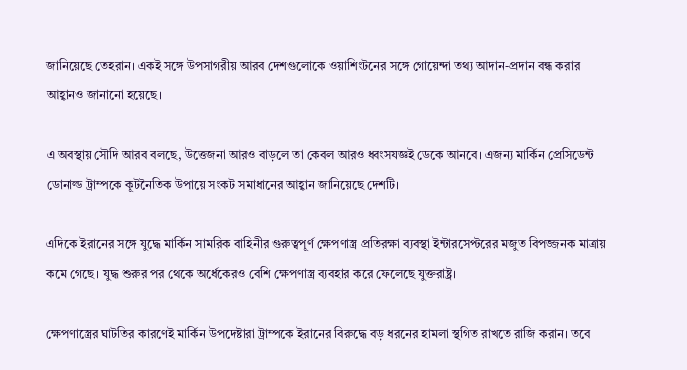জানিয়েছে তেহরান। একই সঙ্গে উপসাগরীয় আরব দেশগুলোকে ওয়াশিংটনের সঙ্গে গোয়েন্দা তথ্য আদান-প্রদান বন্ধ করার আহ্বানও জানানো হয়েছে।

এ অবস্থায় সৌদি আরব বলছে, উত্তেজনা আরও বাড়লে তা কেবল আরও ধ্বংসযজ্ঞই ডেকে আনবে। এজন্য মার্কিন প্রেসিডেন্ট ডোনাল্ড ট্রাম্পকে কূটনৈতিক উপায়ে সংকট সমাধানের আহ্বান জানিয়েছে দেশটি।

এদিকে ইরানের সঙ্গে যুদ্ধে মার্কিন সামরিক বাহিনীর গুরুত্বপূর্ণ ক্ষেপণাস্ত্র প্রতিরক্ষা ব্যবস্থা ইন্টারসেপ্টরের মজুত বিপজ্জনক মাত্রায় কমে গেছে। যুদ্ধ শুরুর পর থেকে অর্ধেকেরও বেশি ক্ষেপণাস্ত্র ব্যবহার করে ফেলেছে যুক্তরাষ্ট্র।

ক্ষেপণাস্ত্রের ঘাটতির কারণেই মার্কিন উপদেষ্টারা ট্রাম্পকে ইরানের বিরুদ্ধে বড় ধরনের হামলা স্থগিত রাখতে রাজি করান। তবে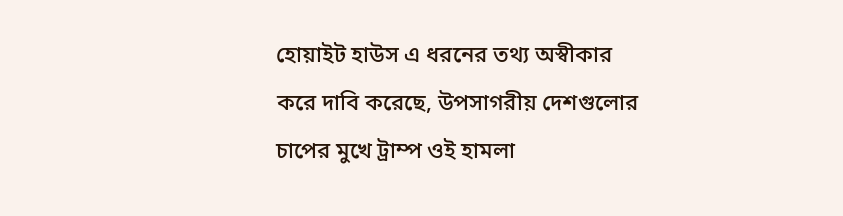হোয়াইট হাউস এ ধরনের তথ্য অস্বীকার করে দাবি করেছে, উপসাগরীয় দেশগুলোর চাপের মুখে ট্রাম্প ওই হামলা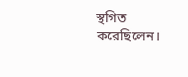স্থগিত করেছিলেন।